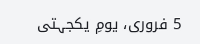5 فروری، یومِ یکجہتی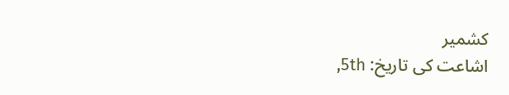کشمیر
اشاعت کی تاریخ: 5th,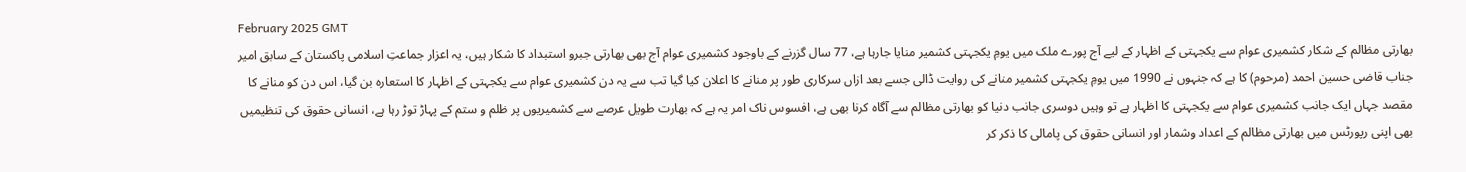February 2025 GMT
بھارتی مظالم کے شکار کشمیری عوام سے یکجہتی کے اظہار کے لیے آج پورے ملک میں یومِ یکجہتی کشمیر منایا جارہا ہے، 77 سال گزرنے کے باوجود کشمیری عوام آج بھی بھارتی جبرو استبداد کا شکار ہیں، یہ اعزار جماعتِ اسلامی پاکستان کے سابق امیر جناب قاضی حسین احمد (مرحوم) کا ہے کہ جنہوں نے 1990 میں یومِ یکجہتی کشمیر منانے کی روایت ڈالی جسے بعد ازاں سرکاری طور پر منانے کا اعلان کیا گیا تب سے یہ دن کشمیری عوام سے یکجہتی کے اظہار کا استعارہ بن گیا، اس دن کو منانے کا مقصد جہاں ایک جانب کشمیری عوام سے یکجہتی کا اظہار ہے تو وہیں دوسری جانب دنیا کو بھارتی مظالم سے آگاہ کرنا بھی ہے، افسوس ناک امر یہ ہے کہ بھارت طویل عرصے سے کشمیریوں پر ظلم و ستم کے پہاڑ توڑ رہا ہے، انسانی حقوق کی تنظیمیں بھی اپنی رپورٹس میں بھارتی مظالم کے اعداد وشمار اور انسانی حقوق کی پامالی کا ذکر کر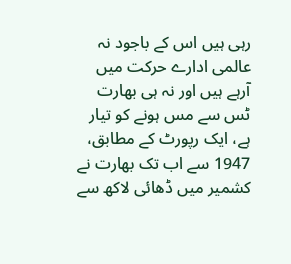رہی ہیں اس کے باجود نہ عالمی ادارے حرکت میں آرہے ہیں اور نہ ہی بھارت ٹس سے مس ہونے کو تیار ہے، ایک رپورٹ کے مطابق، 1947 سے اب تک بھارت نے کشمیر میں ڈھائی لاکھ سے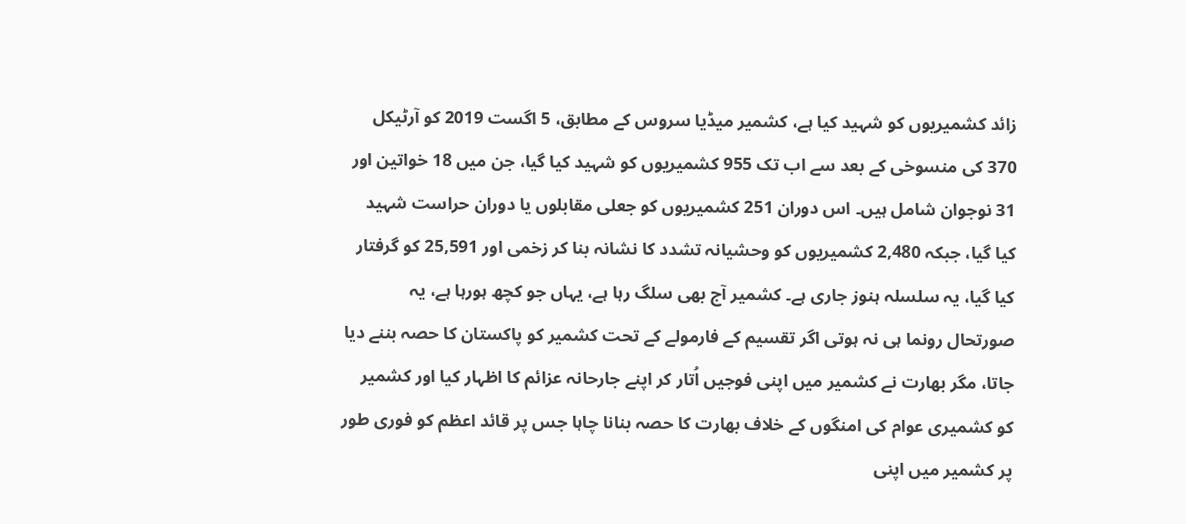زائد کشمیریوں کو شہید کیا ہے، کشمیر میڈیا سروس کے مطابق، 5 اگست 2019 کو آرٹیکل 370 کی منسوخی کے بعد سے اب تک 955 کشمیریوں کو شہید کیا گیا، جن میں 18 خواتین اور 31 نوجوان شامل ہیں۔ اس دوران 251 کشمیریوں کو جعلی مقابلوں یا دوران حراست شہید کیا گیا، جبکہ 2,480 کشمیریوں کو وحشیانہ تشدد کا نشانہ بنا کر زخمی اور 25,591 کو گرفتار کیا گیا، یہ سلسلہ ہنوز جاری ہے۔ کشمیر آج بھی سلگ رہا ہے، یہاں جو کچھ ہورہا ہے، یہ صورتحال رونما ہی نہ ہوتی اگر تقسیم کے فارمولے کے تحت کشمیر کو پاکستان کا حصہ بننے دیا جاتا، مگر بھارت نے کشمیر میں اپنی فوجیں اُتار کر اپنے جارحانہ عزائم کا اظہار کیا اور کشمیر کو کشمیری عوام کی امنگوں کے خلاف بھارت کا حصہ بنانا چاہا جس پر قائد اعظم کو فوری طور پر کشمیر میں اپنی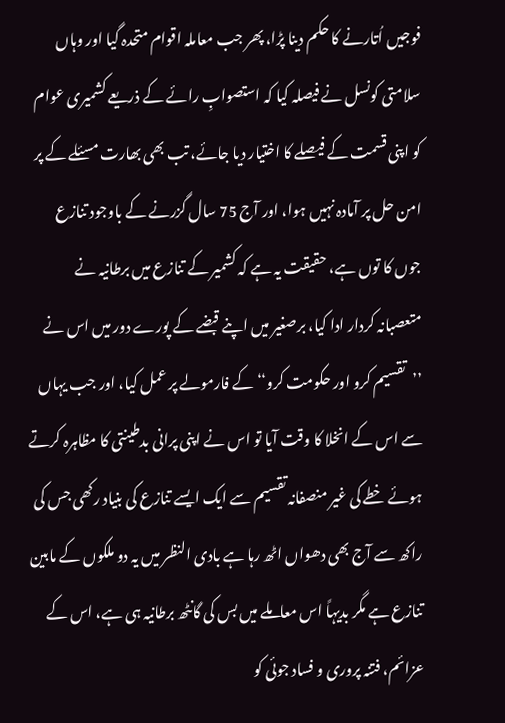فوجیں اُتارنے کا حکم دینا پڑا، پھر جب معاملہ اقوام متحدہ گیا اور وہاں سلامتی کونسل نے فیصلہ کیا کہ استصوابِ رائے کے ذریعے کشمیری عوام کو اپنی قسمت کے فیصلے کا اختیار دیا جائے، تب بھی بھارت مسئلے کے پر امن حل پر آمادہ نہیں ہوا، اور آج 75 سال گزرنے کے باوجود تنازع جوں کا توں ہے، حقیقت یہ ہے کہ کشمیر کے تنازع میں برطانیہ نے متعصبانہ کردار ادا کیا، برصغیر میں اپنے قبضے کے پورے دور میں اس نے ’’تقسیم کرو اور حکومت کرو‘‘ کے فارمولے پر عمل کیا، اور جب یہاں سے اس کے انخلا کا وقت آیا تو اس نے اپنی پرانی بدطینتی کا مظاہرہ کرتے ہوئے خطے کی غیر منصفانہ تقسیم سے ایک ایسے تنازع کی بنیاد رکھی جس کی راکھ سے آج بھی دھواں اٹھ رہا ہے بادی النظر میں یہ دو ملکوں کے مابین تنازع ہے مگر بدیہاً اس معاملے میں بس کی گانٹھ برطانیہ ہی ہے، اس کے عزائم، فتنہ پروری و فساد جوئی کو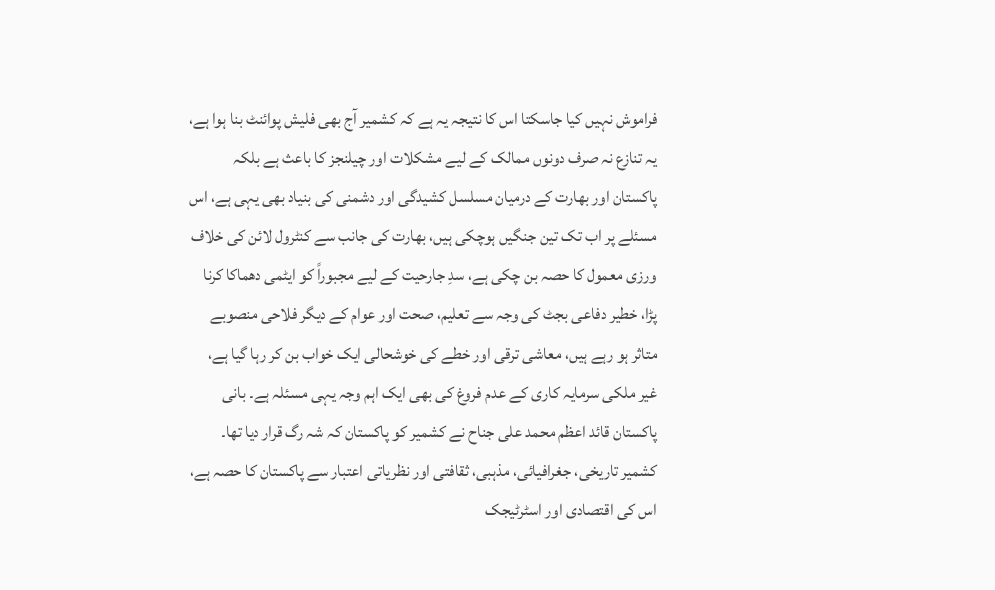فراموش نہیں کیا جاسکتا اس کا نتیجہ یہ ہے کہ کشمیر آج بھی فلیش پوائنٹ بنا ہوا ہے، یہ تنازع نہ صرف دونوں ممالک کے لیے مشکلات اور چیلنجز کا باعث ہے بلکہ پاکستان اور بھارت کے درمیان مسلسل کشیدگی اور دشمنی کی بنیاد بھی یہی ہے، اس مسئلے پر اب تک تین جنگیں ہوچکی ہیں، بھارت کی جانب سے کنٹرول لائن کی خلاف ورزی معمول کا حصہ بن چکی ہے، سدِ جارحیت کے لیے مجبوراً کو ایٹمی دھماکا کرنا پڑا، خطیر دفاعی بجٹ کی وجہ سے تعلیم، صحت اور عوام کے دیگر فلاحی منصوبے متاثر ہو رہے ہیں، معاشی ترقی اور خطے کی خوشحالی ایک خواب بن کر رہا گیا ہے، غیر ملکی سرمایہ کاری کے عدم فروغ کی بھی ایک اہم وجہ یہی مسئلہ ہے۔ بانی پاکستان قائد اعظم محمد علی جناح نے کشمیر کو پاکستان کہ شہ رگ قرار دیا تھا۔ کشمیر تاریخی، جغرافیائی، مذہبی، ثقافتی اور نظریاتی اعتبار سے پاکستان کا حصہ ہے، اس کی اقتصادی اور اسٹرٹیجک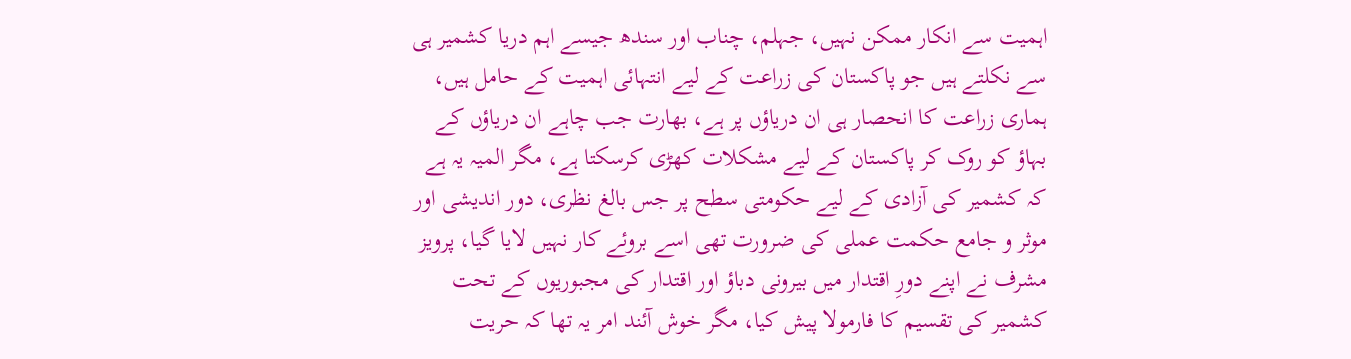اہمیت سے انکار ممکن نہیں، جہلم، چناب اور سندھ جیسے اہم دریا کشمیر ہی سے نکلتے ہیں جو پاکستان کی زراعت کے لیے انتہائی اہمیت کے حامل ہیں، ہماری زراعت کا انحصار ہی ان دریاؤں پر ہے، بھارت جب چاہے ان دریاؤں کے بہاؤ کو روک کر پاکستان کے لیے مشکلات کھڑی کرسکتا ہے، مگر المیہ یہ ہے کہ کشمیر کی آزادی کے لیے حکومتی سطح پر جس بالغ نظری، دور اندیشی اور موثر و جامع حکمت عملی کی ضرورت تھی اسے بروئے کار نہیں لایا گیا، پرویز مشرف نے اپنے دورِ اقتدار میں بیرونی دباؤ اور اقتدار کی مجبوریوں کے تحت کشمیر کی تقسیم کا فارمولا پیش کیا، مگر خوش آئند امر یہ تھا کہ حریت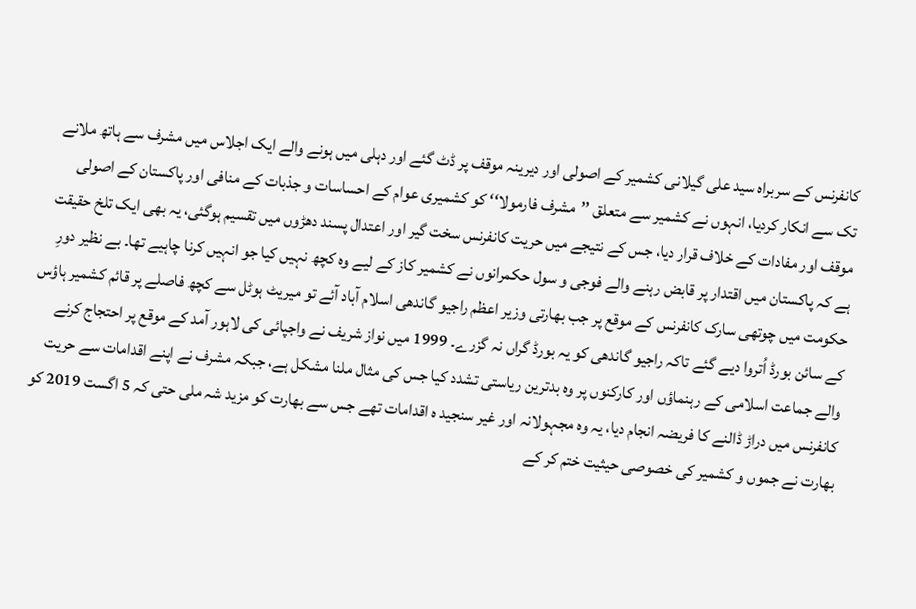کانفرنس کے سربراہ سید علی گیلانی کشمیر کے اصولی اور دیرینہ موقف پر ڈٹ گئے اور دہلی میں ہونے والے ایک اجلاس میں مشرف سے ہاتھ ملانے تک سے انکار کردیا، انہوں نے کشمیر سے متعلق ’’مشرف فارمولا‘‘ کو کشمیری عوام کے احساسات و جذبات کے منافی اور پاکستان کے اصولی موقف اور مفادات کے خلاف قرار دیا، جس کے نتیجے میں حریت کانفرنس سخت گیر اور اعتدال پسند دھڑوں میں تقسیم ہوگئی، یہ بھی ایک تلخ حقیقت ہے کہ پاکستان میں اقتدار پر قابض رہنے والے فوجی و سول حکمرانوں نے کشمیر کاز کے لیے وہ کچھ نہیں کیا جو انہیں کرنا چاہیے تھا۔ بے نظیر دورِ حکومت میں چوتھی سارک کانفرنس کے موقع پر جب بھارتی وزیر اعظم راجیو گاندھی اسلام آباد آئے تو میریٹ ہوٹل سے کچھ فاصلے پر قائم کشمیر ہاؤس کے سائن بورڈ اُتروا دیے گئے تاکہ راجیو گاندھی کو یہ بورڈ گراں نہ گزرے۔ 1999 میں نواز شریف نے واجپائی کی لاہور آمد کے موقع پر احتجاج کرنے والے جماعت اسلامی کے رہنماؤں اور کارکنوں پر وہ بدترین ریاستی تشدد کیا جس کی مثال ملنا مشکل ہے، جبکہ مشرف نے اپنے اقدامات سے حریت کانفرنس میں دراڑ ڈالنے کا فریضہ انجام دیا، یہ وہ مجہولانہ اور غیر سنجید ہ اقدامات تھے جس سے بھارت کو مزید شہ ملی حتی کہ 5 اگست 2019 کو بھارت نے جموں و کشمیر کی خصوصی حیثیت ختم کر کے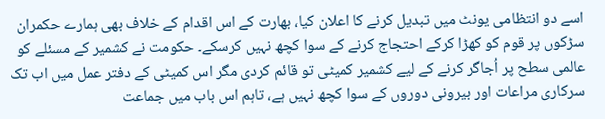اسے دو انتظامی یونٹ میں تبدیل کرنے کا اعلان کیا، بھارت کے اس اقدام کے خلاف بھی ہمارے حکمران سڑکوں پر قوم کو کھڑا کرکے احتجاج کرنے کے سوا کچھ نہیں کرسکے۔ حکومت نے کشمیر کے مسئلے کو عالمی سطح پر اُجاگر کرنے کے لیے کشمیر کمیٹی تو قائم کردی مگر اس کمیٹی کے دفتر عمل میں اب تک سرکاری مراعات اور بیرونی دوروں کے سوا کچھ نہیں ہے، تاہم اس باب میں جماعت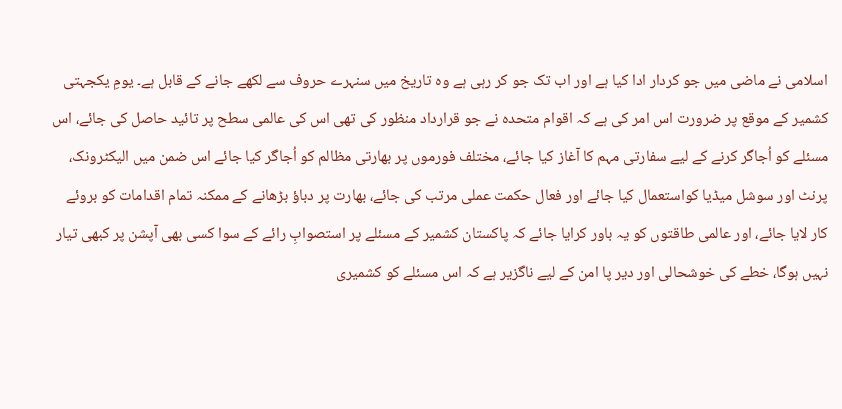اسلامی نے ماضی میں جو کردار ادا کیا ہے اور اب تک جو کر رہی ہے وہ تاریخ میں سنہرے حروف سے لکھے جانے کے قابل ہے۔ یومِ یکجہتی کشمیر کے موقع پر ضرورت اس امر کی ہے کہ اقوام متحدہ نے جو قرارداد منظور کی تھی اس کی عالمی سطح پر تائید حاصل کی جائے، اس مسئلے کو اُجاگر کرنے کے لیے سفارتی مہم کا آغاز کیا جائے، مختلف فورموں پر بھارتی مظالم کو اُجاگر کیا جائے اس ضمن میں الیکٹرونک، پرنٹ اور سوشل میڈیا کواستعمال کیا جائے اور فعال حکمت عملی مرتب کی جائے، بھارت پر دباؤ بڑھانے کے ممکنہ تمام اقدامات کو بروئے کار لایا جائے، اور عالمی طاقتوں کو یہ باور کرایا جائے کہ پاکستان کشمیر کے مسئلے پر استصوابِ رائے کے سوا کسی بھی آپشن پر کبھی تیار نہیں ہوگا، خطے کی خوشحالی اور دیر پا امن کے لیے ناگزیر ہے کہ اس مسئلے کو کشمیری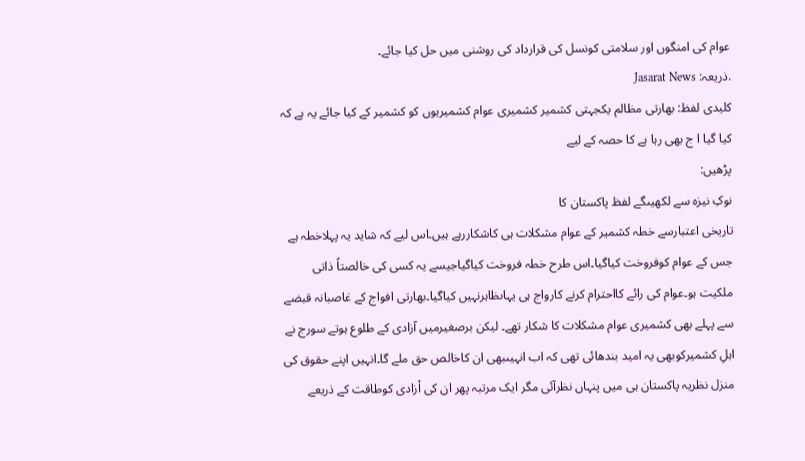عوام کی امنگوں اور سلامتی کونسل کی قرارداد کی روشنی میں حل کیا جائے۔
.ذریعہ: Jasarat News
کلیدی لفظ: بھارتی مظالم یکجہتی کشمیر کشمیری عوام کشمیریوں کو کشمیر کے کیا جائے یہ ہے کہ کیا گیا ا ج بھی رہا ہے کا حصہ کے لیے
پڑھیں:
نوکِ نیزہ سے لکھیںگے لفظ پاکستان کا
تاریخی اعتبارسے خطہ کشمیر کے عوام مشکلات ہی کاشکاررہے ہیں۔اس لیے کہ شاید یہ پہلاخطہ ہے جس کے عوام کوفروخت کیاگیا۔اس طرح خطہ فروخت کیاگیاجیسے یہ کسی کی خالصتاً ذاتی ملکیت ہو۔عوام کی رائے کااحترام کرنے کارواج ہی یہاںظاہرنہیں کیاگیا۔بھارتی افواج کے غاصبانہ قبضے سے پہلے بھی کشمیری عوام مشکلات کا شکار تھے۔ لیکن برصغیرمیں آزادی کے طلوع ہوتے سورج نے اہلِ کشمیرکوبھی یہ امید بندھائی تھی کہ اب انہیںبھی ان کاخالص حق ملے گا۔انہیں اپنے حقوق کی منزل نظریہ پاکستان ہی میں پنہاں نظرآئی مگر ایک مرتبہ پھر ان کی اْزادی کوطاقت کے ذریعے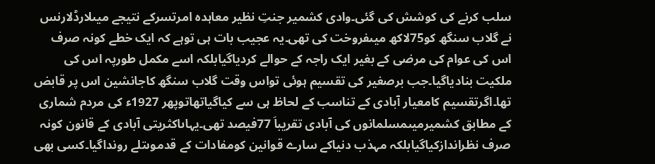سلب کرنے کی کوشش کی گئی۔وادی کشمیر جنتِ نظیر معاہدہ امرتسرکے نتیجے میںلارڈلارنس نے گلاب سنگھ کو75لاکھ میںفروخت کی تھی۔یہ عجیب بات ہی توہے کہ ایک خطے کونہ صرف اس کی عوام کی مرضی کے بغیر ایک راجہ کے حوالے کردیاگیابلکہ اسے مکمل طورپہ اس کی ملکیت بنادیاگیا۔جب برصغیر کی تقسیم ہوئی تواس وقت گلاب سنگھ کاجانشین اس پر قابض تھا۔اگرتقسیم کامعیار آبادی کے تناسب کے لحاظ ہی سے کیاگیاتھاتوپھر 1927ء کی مردم شماری کے مطابق کشمیرمیںمسلمانوں کی آبادی تقریباَ 77فیصد تھی۔یہاںاکثریتی آبادی کے قانون کونہ صرف نظراندازکیاگیابلکہ مہذب دنیاکے سارے قوانین کومفادات کے قدموںتلے رونداگیا۔کسی بھی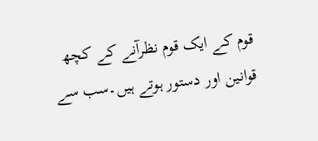قوم کے ایک قوم نظرآنے کے کچھ قوانین اور دستور ہوتے ہیں۔سب سے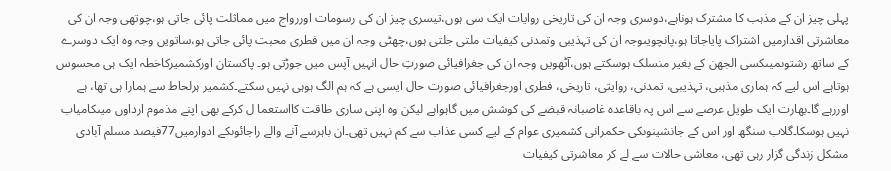پہلی چیز ان کے مذہب کا مشترک ہوناہے،دوسری وجہ ان کی تاریخی روایات ایک سی ہوں،تیسری چیز ان کی رسومات اوررواج میں مماثلت پائی جاتی ہو،چوتھی وجہ ان کی معاشرتی اقدارمیں اشتراک پایاجاتا ہو،پانچویںوجہ ان کی تہذیبی وتمدنی کیفیات ملتی جلتی ہوں،چھٹی وجہ ان میں فطری محبت پائی جاتی ہو،ساتویں وجہ وہ ایک دوسرے کے ساتھ رشتوںمیںکسی الجھن کے بغیر منسلک ہوسکتے ہوں،آٹھویں وجہ ان کی جغرافیائی صورتِ حال انہیں آپس میں جوڑتی ہو۔ پاکستان اورکشمیرکاخطہ ایک ہی محسوس ہوتاہے اس لیے کہ ہماری مذہبی، تہذیبی، تمدنی، روایتی، تاریخی، فطری اورجغرافیائی صورت حال ایسی ہے کہ ہم الگ ہوہی نہیں سکتے۔کشمیر ہرلحاط سے ہمارا ہی تھا، ہے اوررہے گا۔بھارت ایک طویل عرصے سے اس پہ باقاعدہ غاصبانہ قبضے کی کوشش میں گاہواہے لیکن وہ اپنی ساری طاقت کااستعما ل کرکے بھی اپنے مذموم ارداوں میںکامیاب نہیں ہوسکا۔گلاب سنگھ اور اس کے جانشینوںکی حکمرانی کشمیری عوام کے لیے کسی عذاب سے کم نہیں تھی۔ان باہرسے آنے والے راجائوںکے ادوارمیں77فیصد مسلم آبادی مشکل زندگی گزار رہی تھی، معاشی حالات سے لے کر معاشرتی کیفیات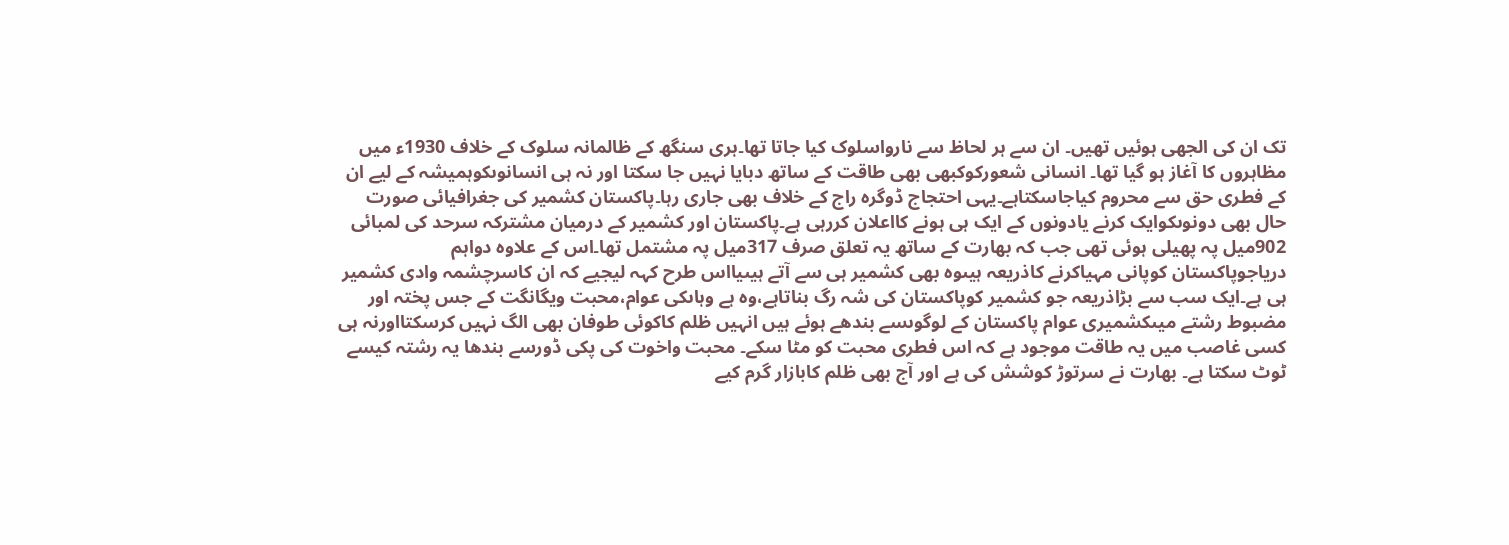تک ان کی الجھی ہوئیں تھیں۔ ان سے ہر لحاظ سے نارواسلوک کیا جاتا تھا۔ہری سنگھ کے ظالمانہ سلوک کے خلاف 1930ء میں مظاہروں کا آغاز ہو گیا تھا۔ انسانی شعورکوکبھی بھی طاقت کے ساتھ دبایا نہیں جا سکتا اور نہ ہی انسانوںکوہمیشہ کے لیے ان کے فطری حق سے محروم کیاجاسکتاہے۔یہی احتجاج ڈوگرہ راج کے خلاف بھی جاری رہا۔پاکستان کشمیر کی جغرافیائی صورت حال بھی دونوںکوایک کرنے یادونوں کے ایک ہی ہونے کااعلان کررہی ہے۔پاکستان اور کشمیر کے درمیان مشترکہ سرحد کی لمبائی 902میل پہ پھیلی ہوئی تھی جب کہ بھارت کے ساتھ یہ تعلق صرف 317میل پہ مشتمل تھا۔اس کے علاوہ دواہم دریاجوپاکستان کوپانی مہیاکرنے کاذریعہ ہیںوہ بھی کشمیر ہی سے آتے ہیںیااس طرح کہہ لیجیے کہ ان کاسرچشمہ وادی کشمیر ہی ہے۔ایک سب سے بڑاذریعہ جو کشمیر کوپاکستان کی شہ رگ بناتاہے،وہ ہے وہاںکی عوام،محبت ویگانگت کے جس پختہ اور مضبوط رشتے میںکشمیری عوام پاکستان کے لوگوںسے بندھے ہوئے ہیں انہیں ظلم کاکوئی طوفان بھی الگ نہیں کرسکتااورنہ ہی کسی غاصب میں یہ طاقت موجود ہے کہ اس فطری محبت کو مٹا سکے۔ محبت واخوت کی پکی ڈورسے بندھا یہ رشتہ کیسے ٹوٹ سکتا ہے۔ بھارت نے سرتوڑ کوشش کی ہے اور آج بھی ظلم کابازار گرم کیے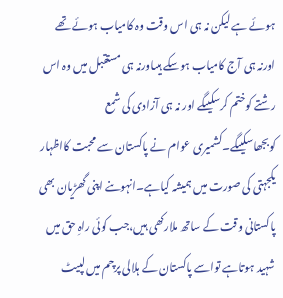ہوئے ہے لیکن نہ ہی اس وقت وہ کامیاب ہوئے تھے اورنہ ہی آج کامیاب ہوسکے ہیںاورنہ ہی مستقبل میں وہ اس رشتے کوختم کرسکیںگے اور نہ ہی آزادی کی شمع کوبجھاسکیںگے۔کشمیری عوام نے پاکستان سے محبت کااظہار یکجہتی کی صورت میں ہمیشہ کیاہے۔انہوںنے اپنی گھڑیان بھی پاکستانی وقت کے ساتھ ملارکھی ہیں،جب کوئی راہِ حق میں شہید ہوتاہے تواسے پاکستان کے ہلالی پرچم میں لپیٹ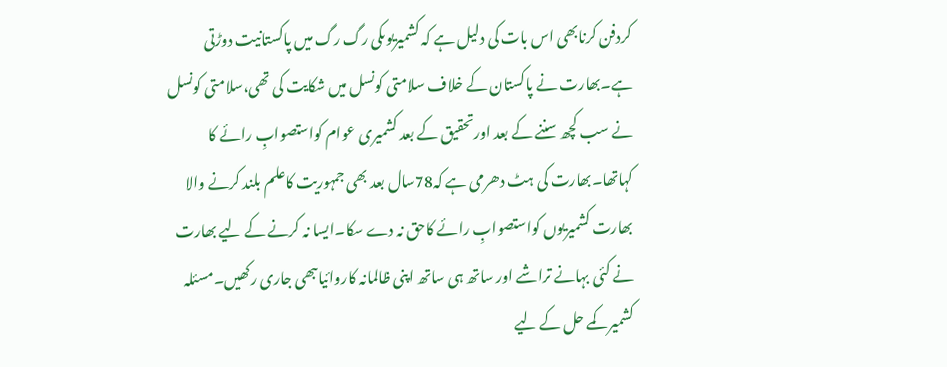کردفن کرنابھی اس بات کی دلیل ہے کہ کشمیریوںکی رگ رگ میں پاکستانیت دوڑتی ہے۔بھارت نے پاکستان کے خلاف سلامتی کونسل میں شکایت کی تھی،سلامتی کونسل نے سب کچھ سننے کے بعد اورتحقیق کے بعد کشمیری عوام کواستصوابِ رائے کا کہاتھا۔بھارت کی ہٹ دھرمی ہے کہ78سال بعد بھی جمہوریت کاعلم بلند کرنے والا بھارت کشمیریوں کواستصوابِ رائے کاحق نہ دے سکا۔ایسا نہ کرنے کے لیے بھارت نے کئی بہانے تراشے اور ساتھ ہی ساتھ اپنی ظالمانہ کاروائیاںبھی جاری رکھیں۔مسئلہ کشمیر کمے حل کے لیے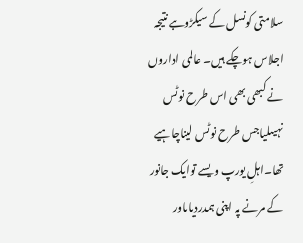سلامتی کونسل کے سیکڑوںبے نتیجہ اجلاس ہوچکے ہیں۔ عالمی اداروں نے کبھی بھی اس طرح نوٹس نہیںلیاجس طرح نوٹس لیناچاہیے تھا۔اہلِ یورپ ویسے توایک جانور کے مرنے پہ اپنی ہمدردیاںاور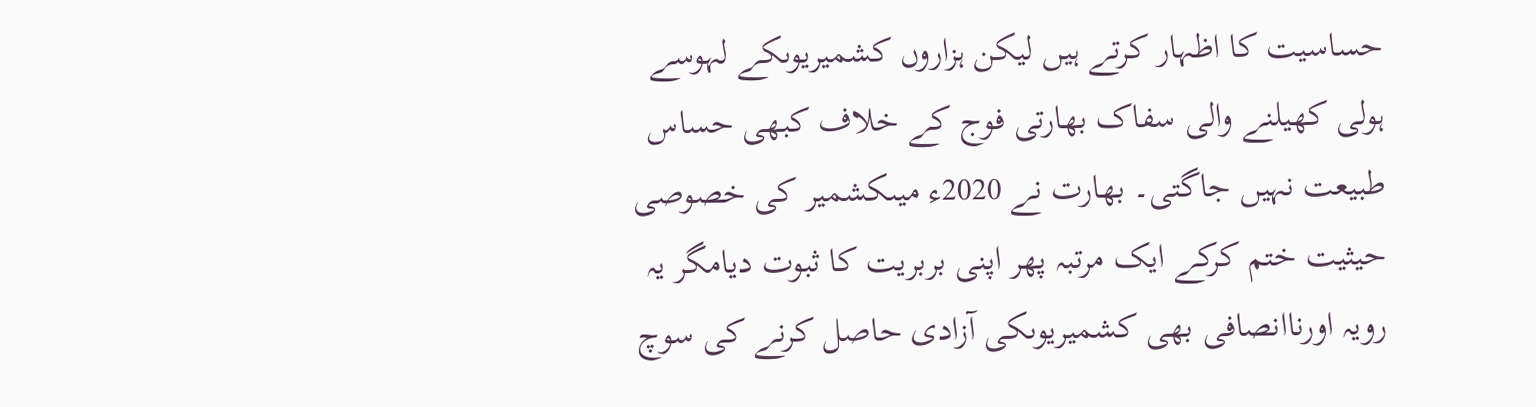حساسیت کا اظہار کرتے ہیں لیکن ہزاروں کشمیریوںکے لہوسے ہولی کھیلنے والی سفاک بھارتی فوج کے خلاف کبھی حساس طبیعت نہیں جاگتی۔ بھارت نے 2020ء میںکشمیر کی خصوصی حیثیت ختم کرکے ایک مرتبہ پھر اپنی بربریت کا ثبوت دیامگر یہ رویہ اورناانصافی بھی کشمیریوںکی آزادی حاصل کرنے کی سوچ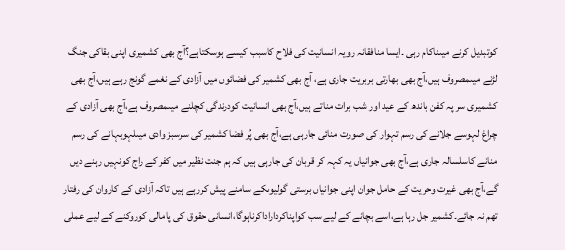کوتبدیل کرنے میںناکام رہی ۔ایسا منافقانہ رویہ انسانیت کی فلاح کاسبب کیسے ہوسکتاہے؟آج بھی کشمیری اپنی بقاکی جنگ لڑنے میںمصروف ہیں،آج بھی بھارتی بربریت جاری ہے، آج بھی کشمیر کی فضائوں میں آزادی کے نغمے گونج رہے ہیں،آج بھی کشمیری سر پہ کفن باندھ کے عید اور شب برات مناتے ہیں،آج بھی انسانیت کودرندگی کچلنے میںمصروف ہے،آج بھی آزادی کے چراغ لہوسے جلانے کی رسم تہوار کی صورت منائی جارہی ہے،آج بھی پُر فضا کشمیر کی سرسبز وادی میںلہوبہانے کی رسم منانے کاسلسالہ جاری ہے،آج بھی جوانیاں یہ کہہ کر قربان کی جارہی ہیں کہ ہم جنت نظیر میں کفر کے راج کونہیں رہنے دیں گے،آج بھی غیرت وحریت کے حامل جوان اپنی جوانیاں برستی گولیوںکے سامنے پیش کررہے ہیں تاکہ آزادی کے کاروان کی رفتار تھم نہ جائے۔کشمیر جل رہا ہے،اسے بچانے کے لیے سب کواپناکرداراداکرناہوگا،انسانی حقوق کی پامالی کوروکنے کے لیے عملی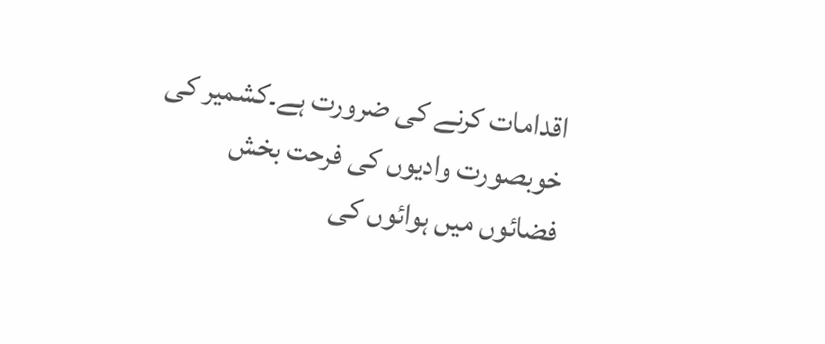اقدامات کرنے کی ضرورت ہے۔کشمیر کی خوبصورت وادیوں کی فرحت بخش فضائوں میں ہوائوں کی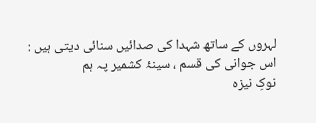لہروں کے ساتھ شہدا کی صدائیں سنائی دیتی ہیں :
اس جوانی کی قسم ، سینۂ کشمیر پہ ہم
نوکِ نیزہ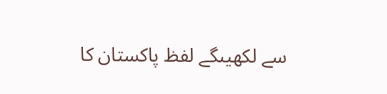سے لکھیںگے لفظ پاکستان کا